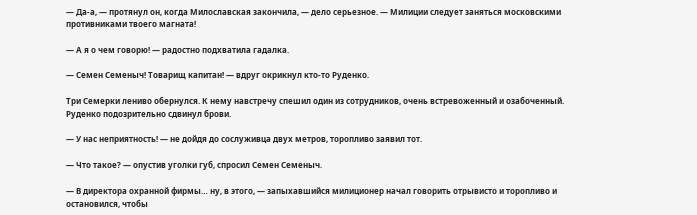— Да-а, — протянул он, когда Милославская закончила, — дело серьезное. — Милиции следует заняться московскими противниками твоего магната!

— А я о чем говорю! — радостно подхватила гадалка.

— Семен Семеныч! Товарищ капитан! — вдруг окрикнул кто-то Руденко.

Три Семерки лениво обернулся. К нему навстречу спешил один из сотрудников, очень встревоженный и озабоченный. Руденко подозрительно сдвинул брови.

— У нас неприятность! — не дойдя до сослуживца двух метров, торопливо заявил тот.

— Что такое? — опустив уголки губ, спросил Семен Семеныч.

— В директора охранной фирмы… ну, в этого, — запыхавшийся милиционер начал говорить отрывисто и торопливо и остановился, чтобы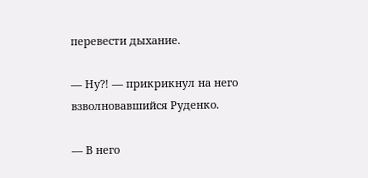перевести дыхание.

— Ну?! — прикрикнул на него взволновавшийся Руденко.

— В него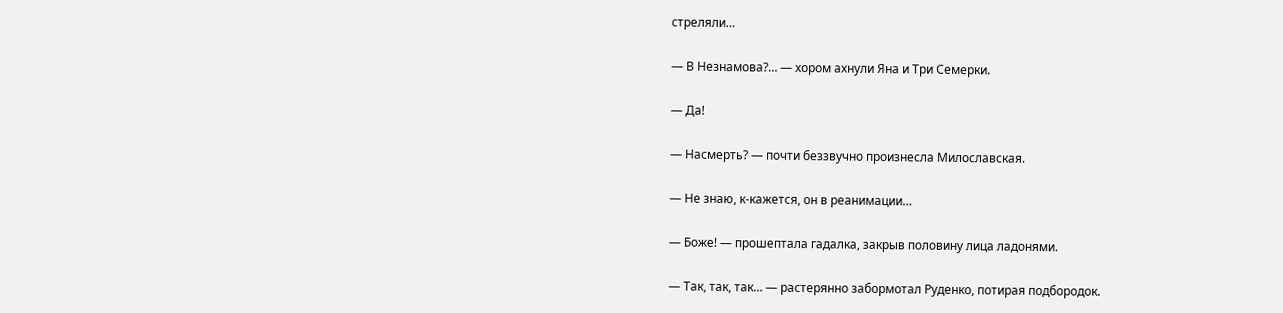стреляли…

— В Незнамова?… — хором ахнули Яна и Три Семерки.

— Да!

— Насмерть? — почти беззвучно произнесла Милославская.

— Не знаю, к-кажется, он в реанимации…

— Боже! — прошептала гадалка, закрыв половину лица ладонями.

— Так, так, так… — растерянно забормотал Руденко, потирая подбородок.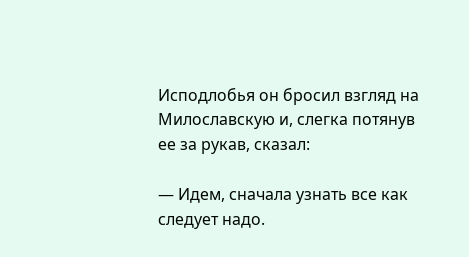Исподлобья он бросил взгляд на Милославскую и, слегка потянув ее за рукав, сказал:

— Идем, сначала узнать все как следует надо.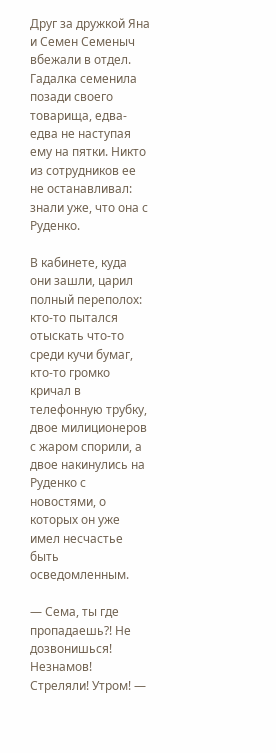Друг за дружкой Яна и Семен Семеныч вбежали в отдел. Гадалка семенила позади своего товарища, едва-едва не наступая ему на пятки. Никто из сотрудников ее не останавливал: знали уже, что она с Руденко.

В кабинете, куда они зашли, царил полный переполох: кто-то пытался отыскать что-то среди кучи бумаг, кто-то громко кричал в телефонную трубку, двое милиционеров с жаром спорили, а двое накинулись на Руденко с новостями, о которых он уже имел несчастье быть осведомленным.

— Сема, ты где пропадаешь?! Не дозвонишься! Незнамов! Стреляли! Утром! —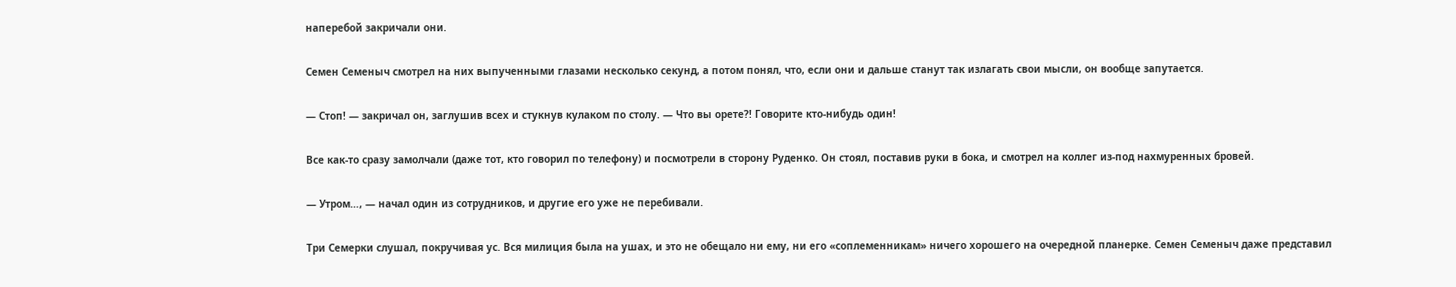наперебой закричали они.

Семен Семеныч смотрел на них выпученными глазами несколько секунд, а потом понял, что, если они и дальше станут так излагать свои мысли, он вообще запутается.

— Стоп! — закричал он, заглушив всех и стукнув кулаком по столу. — Что вы орете?! Говорите кто-нибудь один!

Все как-то сразу замолчали (даже тот, кто говорил по телефону) и посмотрели в сторону Руденко. Он стоял, поставив руки в бока, и смотрел на коллег из-под нахмуренных бровей.

— Утром…, — начал один из сотрудников, и другие его уже не перебивали.

Три Семерки слушал, покручивая ус. Вся милиция была на ушах, и это не обещало ни ему, ни его «соплеменникам» ничего хорошего на очередной планерке. Семен Семеныч даже представил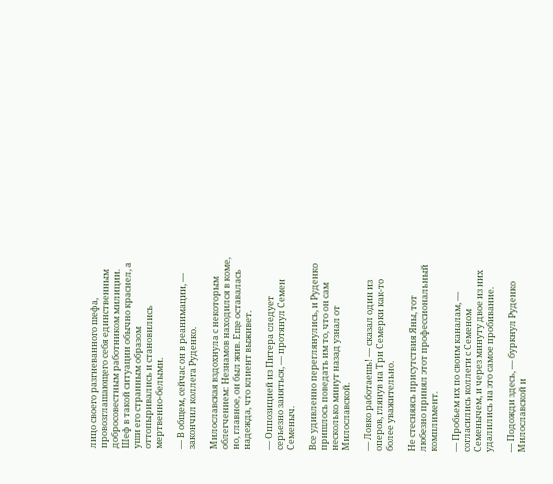лицо своего разгневанного шефа, провозглашающего себя единственным добросовестным работником милиции. Шеф в такой ситуации обычно краснел, а уши его странным образом оттопыривались и становились мертвенно-белыми.

— В общем, сейчас он в реанимации, — закончил коллега Руденко.

Милославская вздохнула с некоторым облегчением: Незнамов находился в коме, но, главное, он был жив. Еще оставалась надежда, что клиент выживет.

— Оппозицией из Питера следует серьезно заняться, — протянул Семен Семеныч.

Все удивленно переглянулись, и Руденко пришлось поведать им то, что он сам несколько минут назад узнал от Милославской.

— Ловко работаешь! — сказал один из оперов, глянув на Три Семерки как-то более уважительно.

Не стесняясь присутствия Яны, тот любезно принял этот профессиональный комплимент.

— Пробьем их по своим каналам, — согласились коллеги с Семеном Семенычем, и через минуту двое из них удалились на это самое пробивание.

— Подожди здесь, — буркнул Руденко Милославской и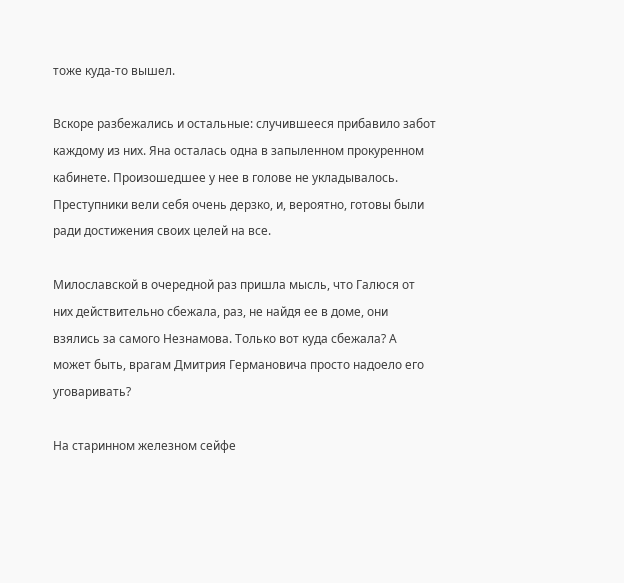тоже куда-то вышел.

Вскоре разбежались и остальные: случившееся прибавило забот каждому из них. Яна осталась одна в запыленном прокуренном кабинете. Произошедшее у нее в голове не укладывалось. Преступники вели себя очень дерзко, и, вероятно, готовы были ради достижения своих целей на все.

Милославской в очередной раз пришла мысль, что Галюся от них действительно сбежала, раз, не найдя ее в доме, они взялись за самого Незнамова. Только вот куда сбежала? А может быть, врагам Дмитрия Германовича просто надоело его уговаривать?

На старинном железном сейфе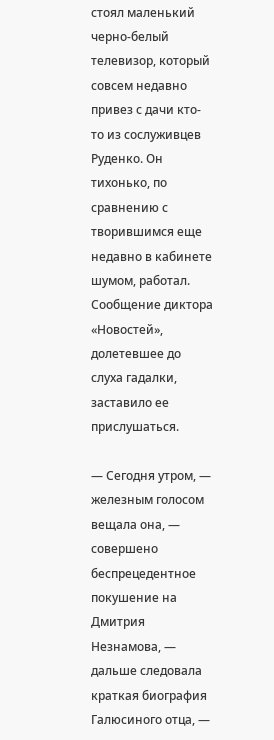стоял маленький черно-белый телевизор, который совсем недавно привез с дачи кто-то из сослуживцев Руденко. Он тихонько, по сравнению с творившимся еще недавно в кабинете шумом, работал. Сообщение диктора «Новостей», долетевшее до слуха гадалки, заставило ее прислушаться.

— Сегодня утром, — железным голосом вещала она, — совершено беспрецедентное покушение на Дмитрия Незнамова, — дальше следовала краткая биография Галюсиного отца, —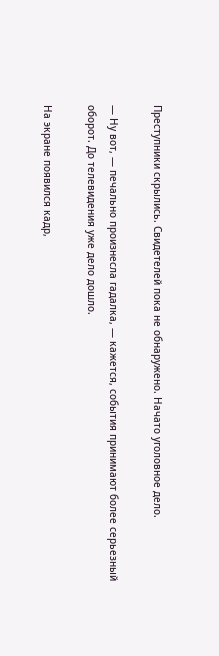Преступники скрылись. Свидетелей пока не обнаружено. Начато уголовное дело.

— Ну вот, — печально произнесла гадалка, — кажется, события принимают более серьезный оборот. До телевидения уже дело дошло.

На экране появился кадр,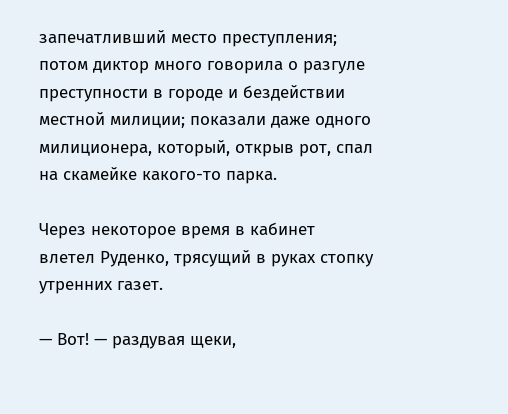запечатливший место преступления; потом диктор много говорила о разгуле преступности в городе и бездействии местной милиции; показали даже одного милиционера, который, открыв рот, спал на скамейке какого-то парка.

Через некоторое время в кабинет влетел Руденко, трясущий в руках стопку утренних газет.

— Вот! — раздувая щеки,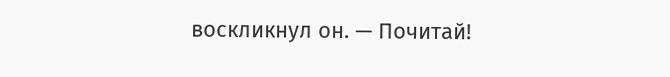воскликнул он. — Почитай!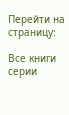Перейти на страницу:

Все книги серии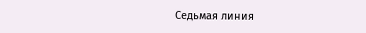Седьмая линия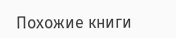Похожие книги